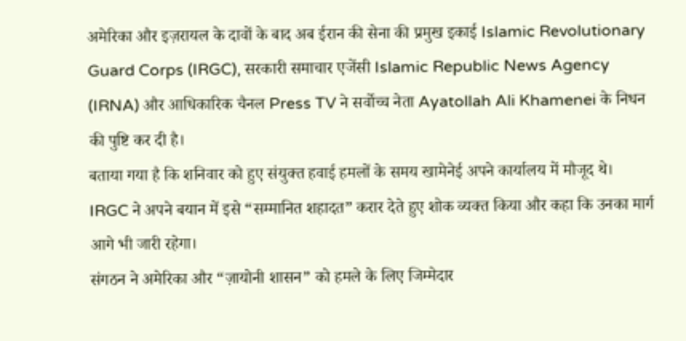अमेरिका और इज़रायल के दावों के बाद अब ईरान की सेना की प्रमुख इकाई Islamic Revolutionary Guard Corps (IRGC), सरकारी समाचार एजेंसी Islamic Republic News Agency (IRNA) और आधिकारिक चैनल Press TV ने सर्वोच्च नेता Ayatollah Ali Khamenei के निधन की पुष्टि कर दी है।
बताया गया है कि शनिवार को हुए संयुक्त हवाई हमलों के समय खामेनेई अपने कार्यालय में मौजूद थे। IRGC ने अपने बयान में इसे “सम्मानित शहादत” करार देते हुए शोक व्यक्त किया और कहा कि उनका मार्ग आगे भी जारी रहेगा।
संगठन ने अमेरिका और “ज़ायोनी शासन” को हमले के लिए जिम्मेदार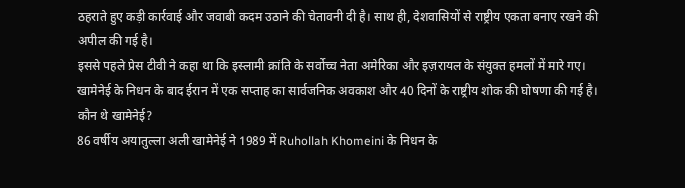ठहराते हुए कड़ी कार्रवाई और जवाबी कदम उठाने की चेतावनी दी है। साथ ही, देशवासियों से राष्ट्रीय एकता बनाए रखने की अपील की गई है।
इससे पहले प्रेस टीवी ने कहा था कि इस्लामी क्रांति के सर्वोच्च नेता अमेरिका और इज़रायल के संयुक्त हमलों में मारे गए। खामेनेई के निधन के बाद ईरान में एक सप्ताह का सार्वजनिक अवकाश और 40 दिनों के राष्ट्रीय शोक की घोषणा की गई है।
कौन थे खामेनेई?
86 वर्षीय अयातुल्ला अली खामेनेई ने 1989 में Ruhollah Khomeini के निधन के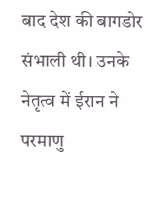बाद देश की बागडोर संभाली थी। उनके नेतृत्व में ईरान ने परमाणु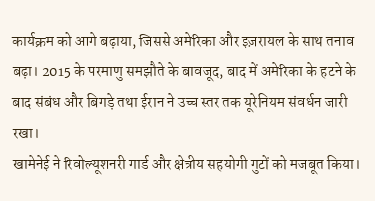कार्यक्रम को आगे बढ़ाया, जिससे अमेरिका और इज़रायल के साथ तनाव बढ़ा। 2015 के परमाणु समझौते के बावजूद, बाद में अमेरिका के हटने के बाद संबंध और बिगड़े तथा ईरान ने उच्च स्तर तक यूरेनियम संवर्धन जारी रखा।
खामेनेई ने रिवोल्यूशनरी गार्ड और क्षेत्रीय सहयोगी गुटों को मजबूत किया।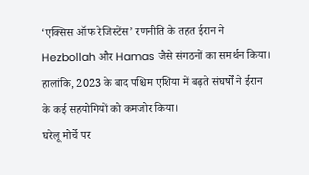‘एक्सिस ऑफ रेजिस्टेंस’ रणनीति के तहत ईरान ने Hezbollah और Hamas जैसे संगठनों का समर्थन किया। हालांकि, 2023 के बाद पश्चिम एशिया में बढ़ते संघर्षों ने ईरान के कई सहयोगियों को कमजोर किया।
घरेलू मोर्चे पर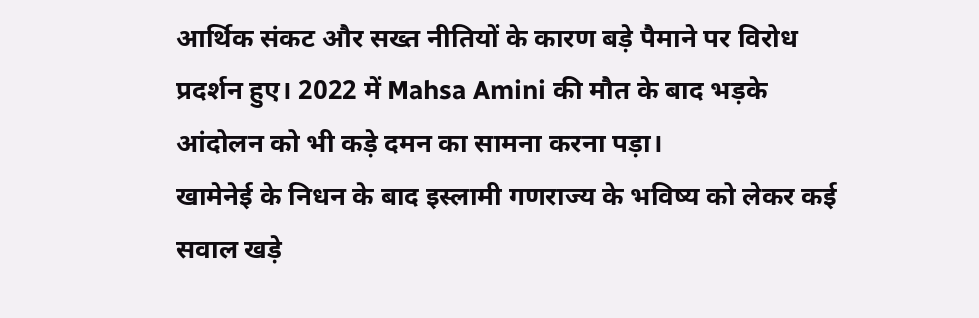आर्थिक संकट और सख्त नीतियों के कारण बड़े पैमाने पर विरोध प्रदर्शन हुए। 2022 में Mahsa Amini की मौत के बाद भड़के आंदोलन को भी कड़े दमन का सामना करना पड़ा।
खामेनेई के निधन के बाद इस्लामी गणराज्य के भविष्य को लेकर कई सवाल खड़े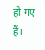हो गए हैं।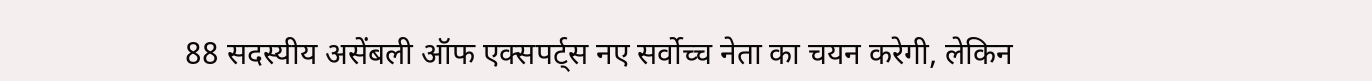88 सदस्यीय असेंबली ऑफ एक्सपर्ट्स नए सर्वोच्च नेता का चयन करेगी, लेकिन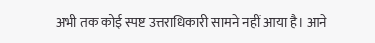अभी तक कोई स्पष्ट उत्तराधिकारी सामने नहीं आया है। आने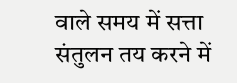वाले समय में सत्ता संतुलन तय करने में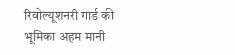रिवोल्यूशनरी गार्ड की भूमिका अहम मानी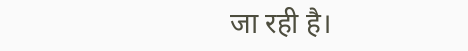जा रही है।